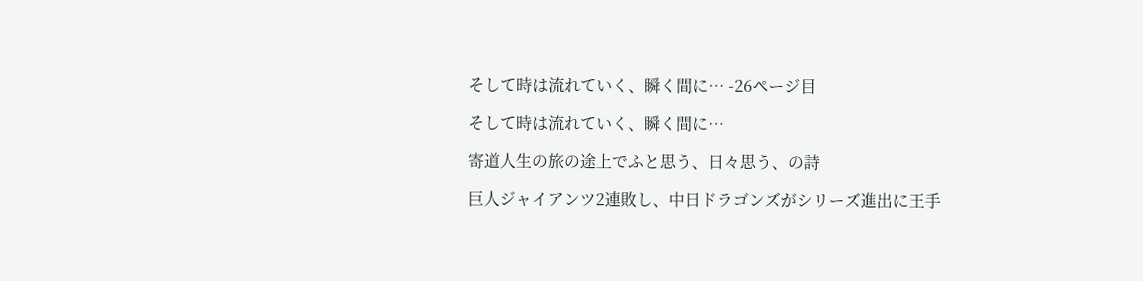そして時は流れていく、瞬く間に… -26ページ目

そして時は流れていく、瞬く間に…

寄道人生の旅の途上でふと思う、日々思う、の詩

巨人ジャイアンツ2連敗し、中日ドラゴンズがシリーズ進出に王手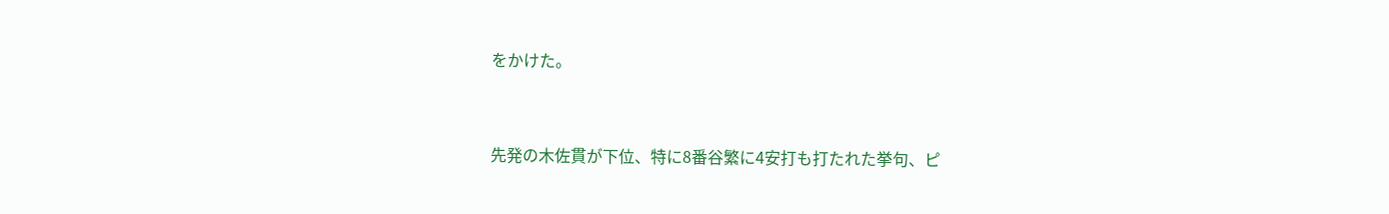をかけた。


先発の木佐貫が下位、特に8番谷繁に4安打も打たれた挙句、ピ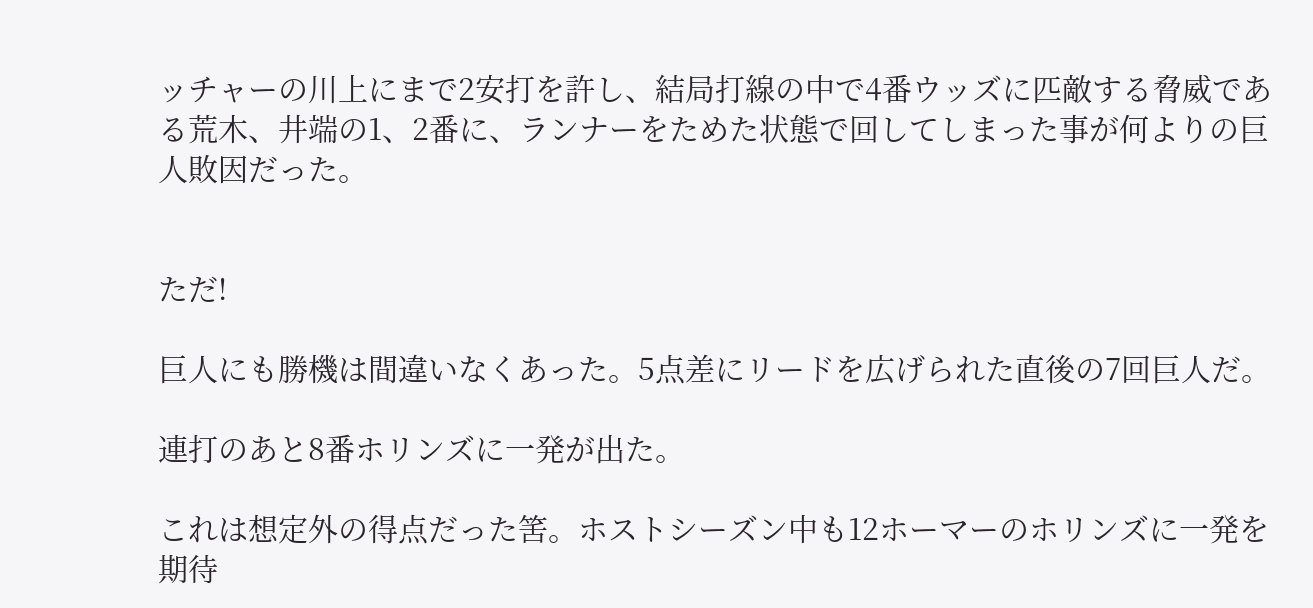ッチャーの川上にまで2安打を許し、結局打線の中で4番ウッズに匹敵する脅威である荒木、井端の1、2番に、ランナーをためた状態で回してしまった事が何よりの巨人敗因だった。


ただ!

巨人にも勝機は間違いなくあった。5点差にリードを広げられた直後の7回巨人だ。

連打のあと8番ホリンズに一発が出た。

これは想定外の得点だった筈。ホストシーズン中も12ホーマーのホリンズに一発を期待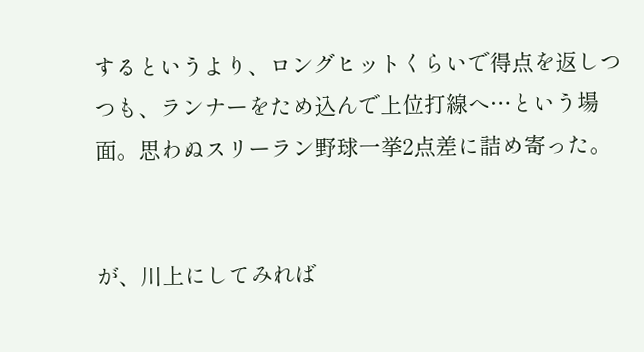するというより、ロングヒットくらいで得点を返しつつも、ランナーをため込んで上位打線へ…という場面。思わぬスリーラン野球一挙2点差に詰め寄った。


が、川上にしてみれば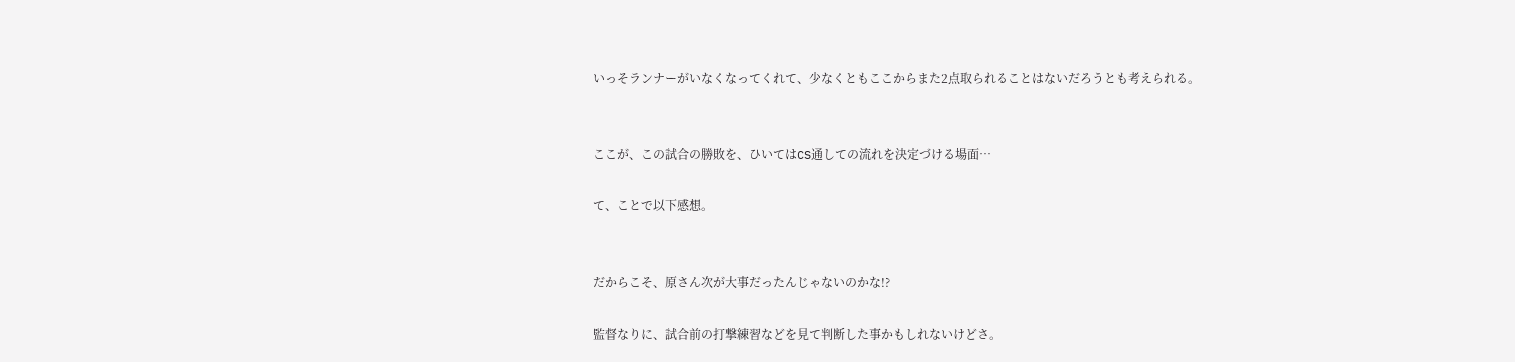いっそランナーがいなくなってくれて、少なくともここからまた2点取られることはないだろうとも考えられる。


ここが、この試合の勝敗を、ひいてはCS通しての流れを決定づける場面…

て、ことで以下感想。


だからこそ、原さん次が大事だったんじゃないのかな!?

監督なりに、試合前の打撃練習などを見て判断した事かもしれないけどさ。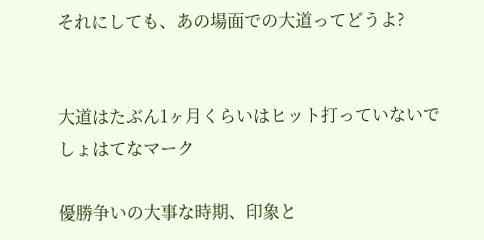それにしても、あの場面での大道ってどうよ?


大道はたぶん1ヶ月くらいはヒット打っていないでしょはてなマーク

優勝争いの大事な時期、印象と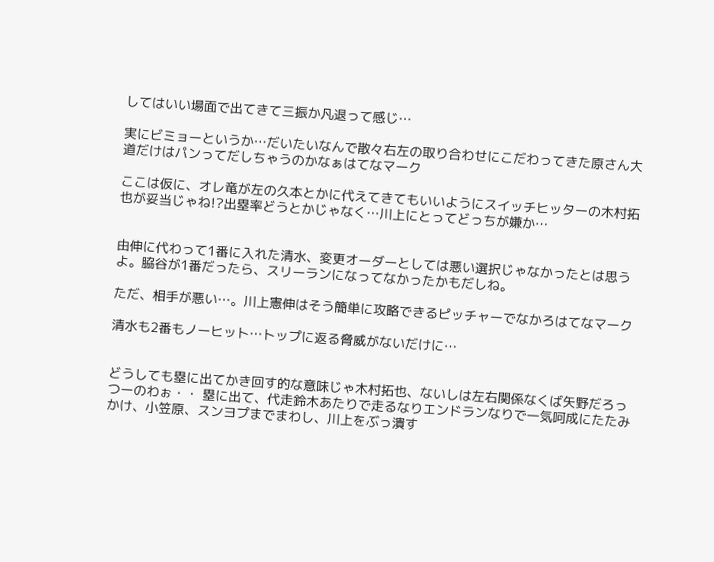してはいい場面で出てきて三振か凡退って感じ…

実にビミョーというか…だいたいなんで散々右左の取り合わせにこだわってきた原さん大道だけはパンってだしちゃうのかなぁはてなマーク

ここは仮に、オレ竜が左の久本とかに代えてきてもいいようにスイッチヒッターの木村拓也が妥当じゃね!?出塁率どうとかじゃなく…川上にとってどっちが嫌か…


由伸に代わって1番に入れた清水、変更オーダーとしては悪い選択じゃなかったとは思うよ。脇谷が1番だったら、スリーランになってなかったかもだしね。

ただ、相手が悪い…。川上憲伸はそう簡単に攻略できるピッチャーでなかろはてなマーク

清水も2番もノーヒット…トップに返る脅威がないだけに…


どうしても塁に出てかき回す的な意味じゃ木村拓也、ないしは左右関係なくば矢野だろっつーのわぉ・・ 塁に出て、代走鈴木あたりで走るなりエンドランなりで一気呵成にたたみかけ、小笠原、スンヨプまでまわし、川上をぶっ潰す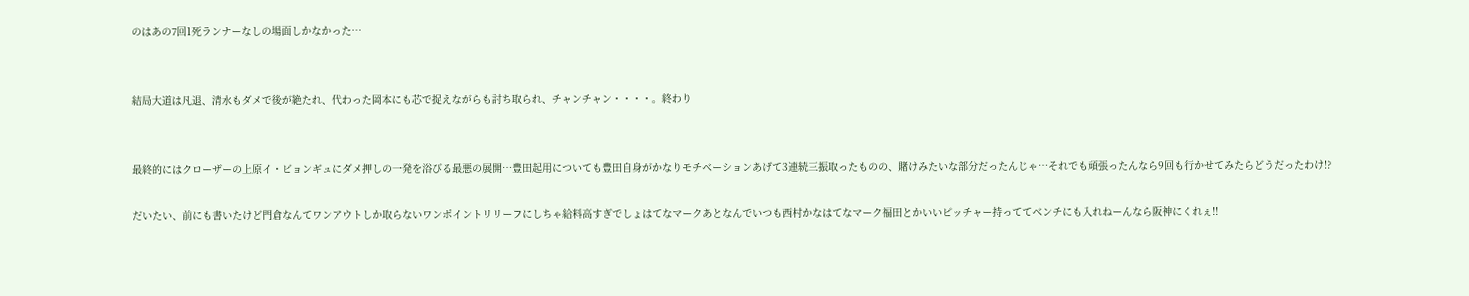のはあの7回1死ランナーなしの場面しかなかった…


結局大道は凡退、清水もダメで後が絶たれ、代わった岡本にも芯で捉えながらも討ち取られ、チャンチャン・・・・。終わり


最終的にはクローザーの上原イ・ビョンギュにダメ押しの一発を浴びる最悪の展開…豊田起用についても豊田自身がかなりモチベーションあげて3連続三振取ったものの、賭けみたいな部分だったんじゃ…それでも頑張ったんなら9回も行かせてみたらどうだったわけ!?

だいたい、前にも書いたけど門倉なんてワンアウトしか取らないワンポイントリリーフにしちゃ給料高すぎでしょはてなマークあとなんでいつも西村かなはてなマーク福田とかいいピッチャー持っててベンチにも入れねーんなら阪神にくれぇ!!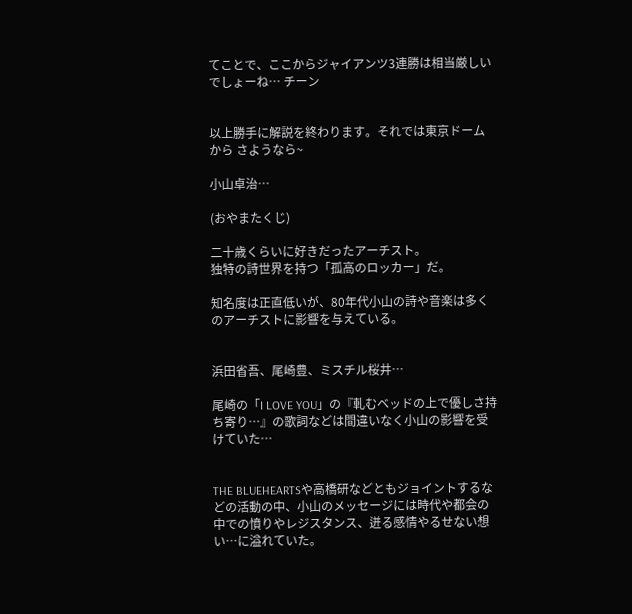てことで、ここからジャイアンツ3連勝は相当厳しいでしょーね… チーン


以上勝手に解説を終わります。それでは東京ドームから さようなら~

小山卓治…

(おやまたくじ)

二十歳くらいに好きだったアーチスト。
独特の詩世界を持つ「孤高のロッカー」だ。

知名度は正直低いが、80年代小山の詩や音楽は多くのアーチストに影響を与えている。


浜田省吾、尾崎豊、ミスチル桜井…

尾崎の「I LOVE YOU」の『軋むベッドの上で優しさ持ち寄り…』の歌詞などは間違いなく小山の影響を受けていた…


THE BLUEHEARTSや高橋研などともジョイントするなどの活動の中、小山のメッセージには時代や都会の中での憤りやレジスタンス、迸る感情やるせない想い…に溢れていた。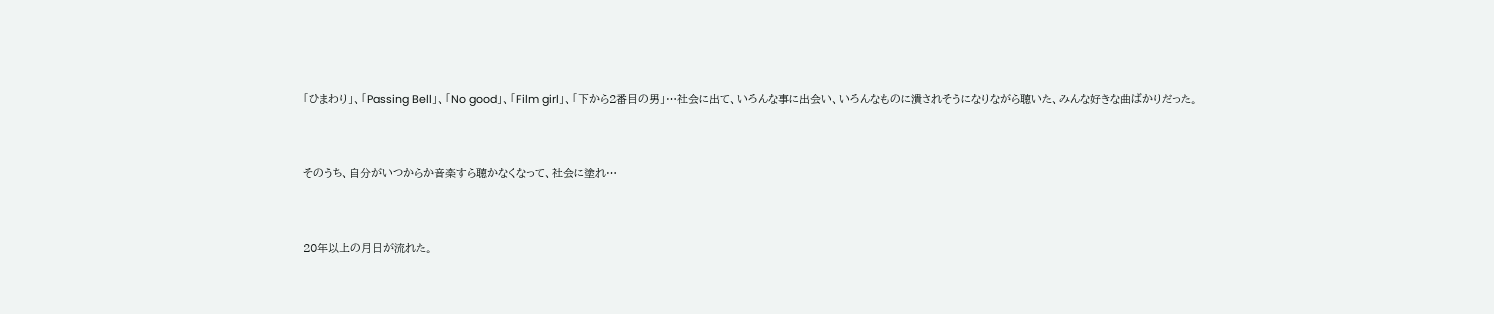「ひまわり」、「Passing Bell」、「No good」、「Film girl」、「下から2番目の男」…社会に出て、いろんな事に出会い、いろんなものに潰されそうになりながら聴いた、みんな好きな曲ばかりだった。


そのうち、自分がいつからか音楽すら聴かなくなって、社会に塗れ…


20年以上の月日が流れた。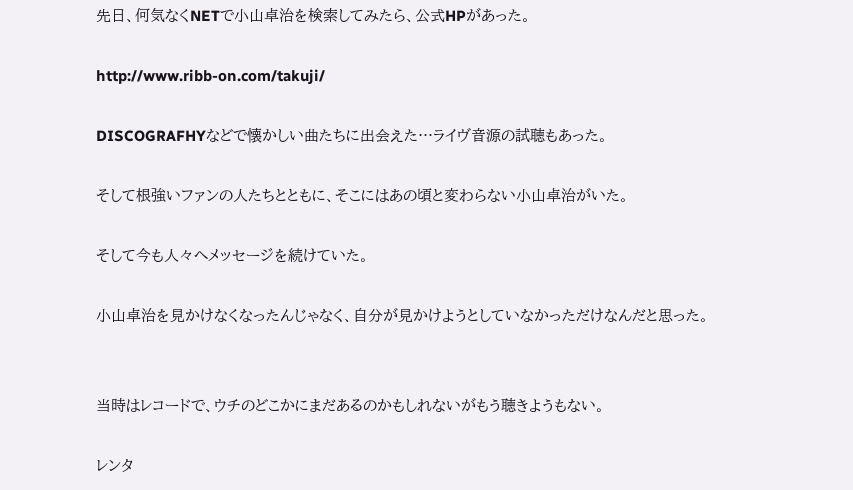先日、何気なくNETで小山卓治を検索してみたら、公式HPがあった。

http://www.ribb-on.com/takuji/

DISCOGRAFHYなどで懐かしい曲たちに出会えた…ライヴ音源の試聴もあった。

そして根強いファンの人たちとともに、そこにはあの頃と変わらない小山卓治がいた。

そして今も人々へメッセージを続けていた。

小山卓治を見かけなくなったんじゃなく、自分が見かけようとしていなかっただけなんだと思った。


当時はレコードで、ウチのどこかにまだあるのかもしれないがもう聴きようもない。

レンタ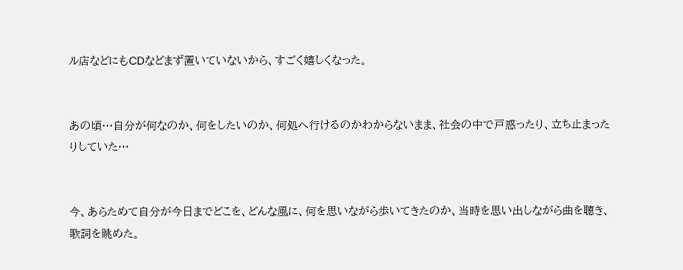ル店などにもCDなどまず置いていないから、すごく嬉しくなった。


あの頃…自分が何なのか、何をしたいのか、何処へ行けるのかわからないまま、社会の中で戸惑ったり、立ち止まったりしていた…


今、あらためて自分が今日までどこを、どんな風に、何を思いながら歩いてきたのか、当時を思い出しながら曲を聴き、歌詞を眺めた。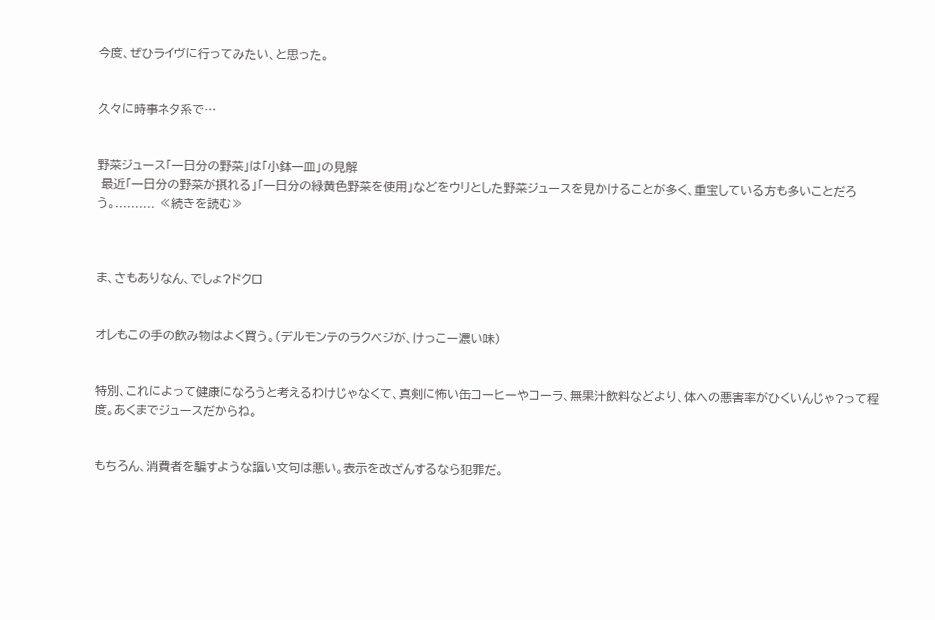今度、ぜひライヴに行ってみたい、と思った。


久々に時事ネタ系で…


野菜ジュース「一日分の野菜」は「小鉢一皿」の見解
 最近「一日分の野菜が摂れる」「一日分の緑黄色野菜を使用」などをウリとした野菜ジュースを見かけることが多く、重宝している方も多いことだろう。.......... ≪続きを読む≫



ま、さもありなん、でしょ?ドクロ


オレもこの手の飲み物はよく買う。(デルモンテのラクベジが、けっこー濃い味)


特別、これによって健康になろうと考えるわけじゃなくて、真剣に怖い缶コーヒーやコーラ、無果汁飲料などより、体への悪害率がひくいんじゃ?って程度。あくまでジュースだからね。


もちろん、消費者を騙すような謳い文句は悪い。表示を改ざんするなら犯罪だ。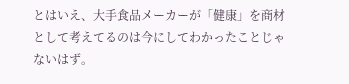とはいえ、大手食品メーカーが「健康」を商材として考えてるのは今にしてわかったことじゃないはず。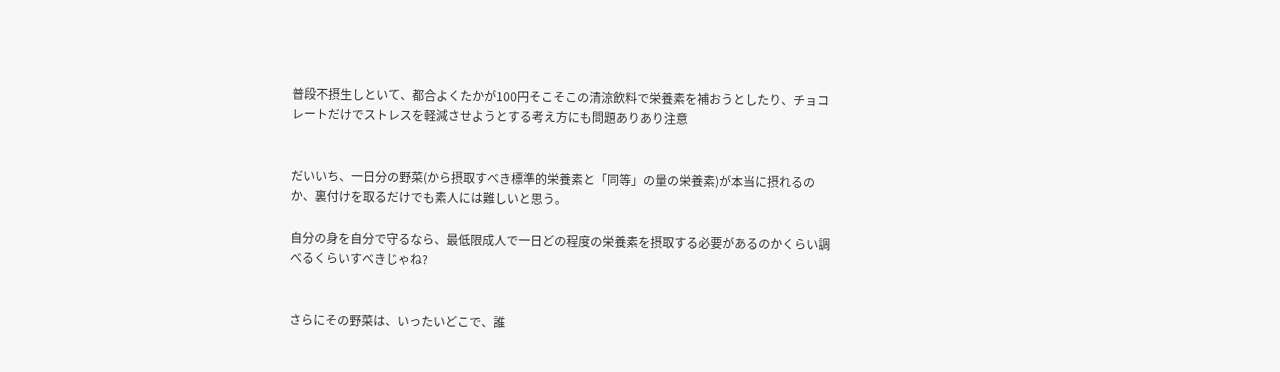普段不摂生しといて、都合よくたかが100円そこそこの清涼飲料で栄養素を補おうとしたり、チョコレートだけでストレスを軽減させようとする考え方にも問題ありあり注意


だいいち、一日分の野菜(から摂取すべき標準的栄養素と「同等」の量の栄養素)が本当に摂れるのか、裏付けを取るだけでも素人には難しいと思う。

自分の身を自分で守るなら、最低限成人で一日どの程度の栄養素を摂取する必要があるのかくらい調べるくらいすべきじゃね?


さらにその野菜は、いったいどこで、誰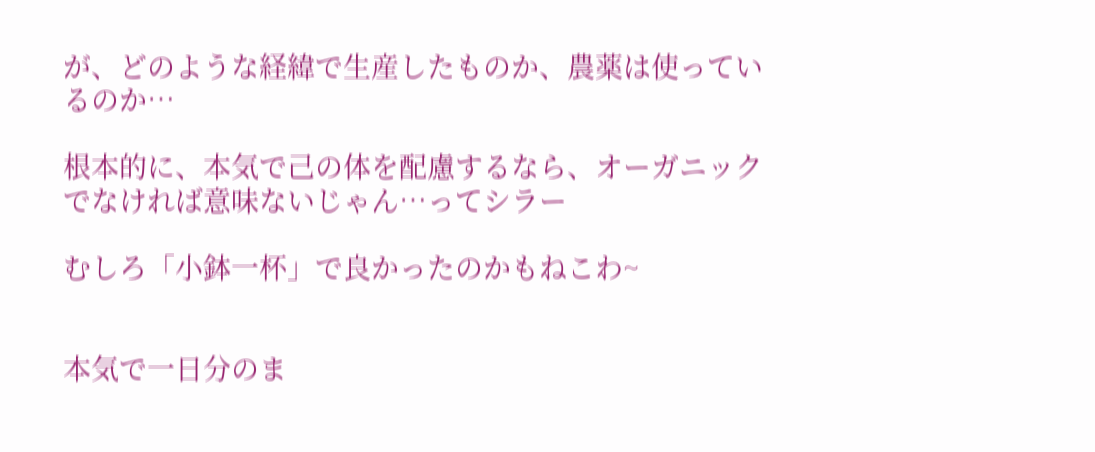が、どのような経緯で生産したものか、農薬は使っているのか…

根本的に、本気で己の体を配慮するなら、オーガニックでなければ意味ないじゃん…ってシラー

むしろ「小鉢一杯」で良かったのかもねこわ~


本気で一日分のま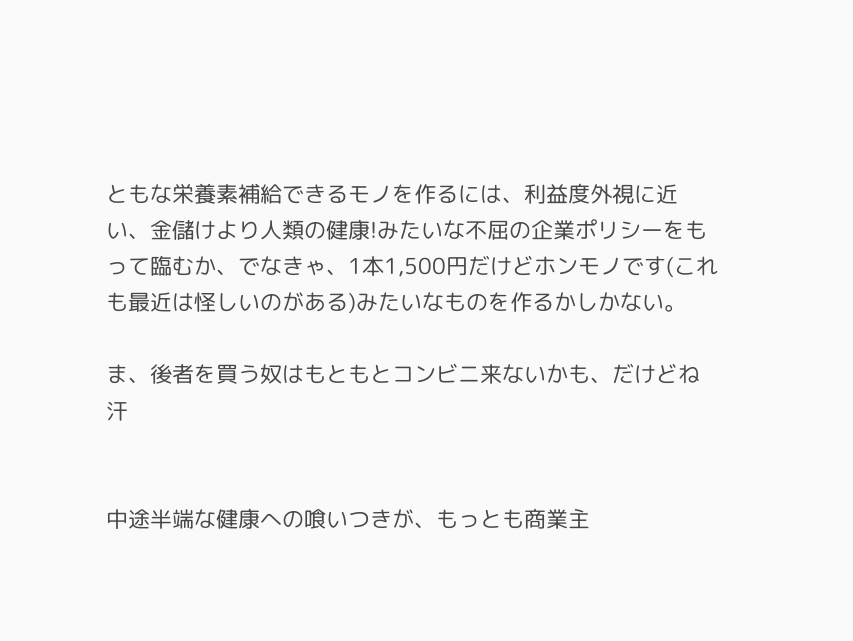ともな栄養素補給できるモノを作るには、利益度外視に近い、金儲けより人類の健康!みたいな不屈の企業ポリシーをもって臨むか、でなきゃ、1本1,500円だけどホンモノです(これも最近は怪しいのがある)みたいなものを作るかしかない。

ま、後者を買う奴はもともとコンビニ来ないかも、だけどね汗


中途半端な健康への喰いつきが、もっとも商業主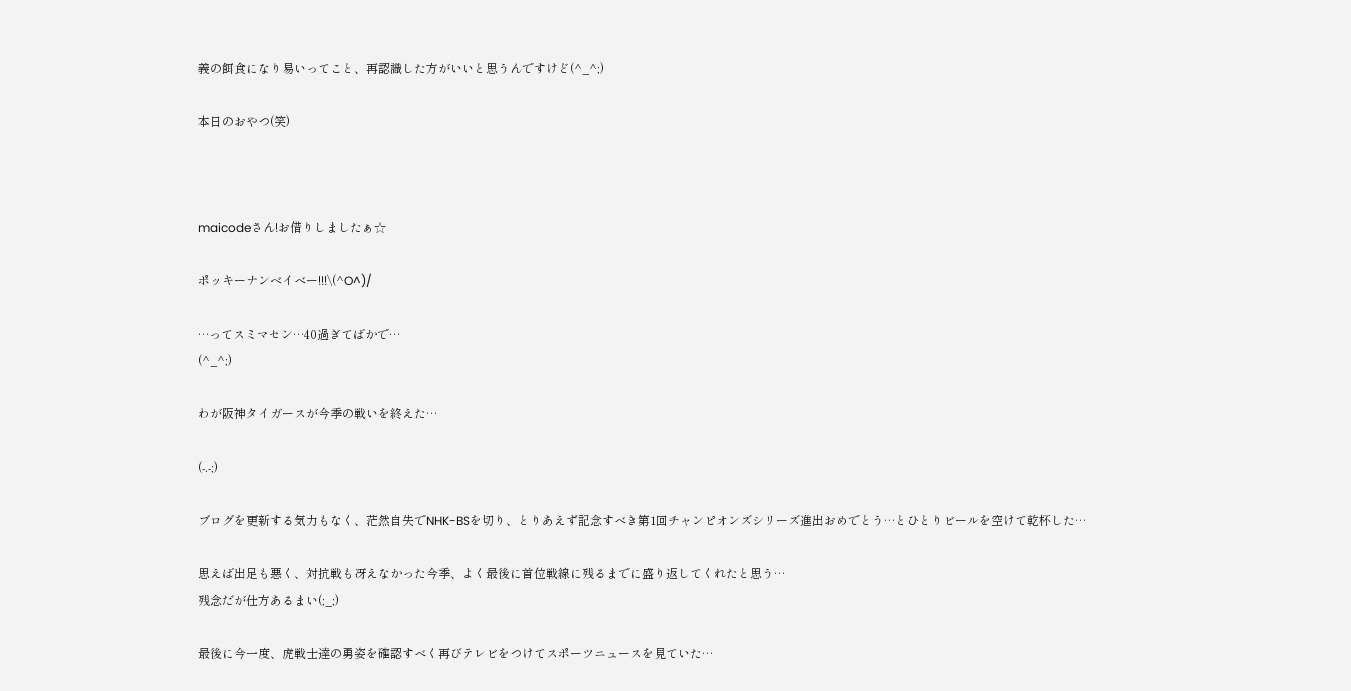義の餌食になり易いってこと、再認識した方がいいと思うんですけど(^_^;)

本日のおやつ(笑)



maicodeさん!お借りしましたぁ☆

ポッキーナンベイべー!!!\(^O^)/

…ってスミマセン…40過ぎてばかで…
(^_^;)

わが阪神タイガースが今季の戦いを終えた…

(-.-;)

ブログを更新する気力もなく、茫然自失でNHK-BSを切り、とりあえず記念すべき第1回チャンピオンズシリーズ進出おめでとう…とひとりビールを空けて乾杯した…

思えば出足も悪く、対抗戦も冴えなかった今季、よく最後に首位戦線に残るまでに盛り返してくれたと思う…
残念だが仕方あるまい(;_;)

最後に今一度、虎戦士達の勇姿を確認すべく再びテレビをつけてスポーツニュースを見ていた…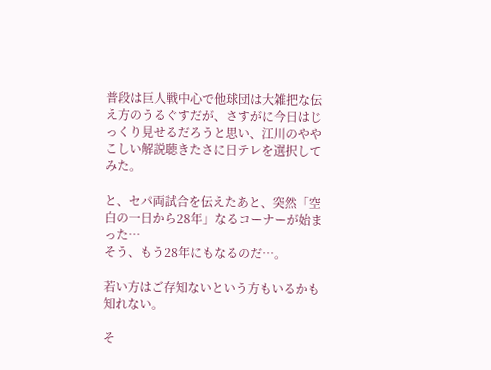普段は巨人戦中心で他球団は大雑把な伝え方のうるぐすだが、さすがに今日はじっくり見せるだろうと思い、江川のややこしい解説聴きたさに日テレを選択してみた。

と、セパ両試合を伝えたあと、突然「空白の一日から28年」なるコーナーが始まった…
そう、もう28年にもなるのだ…。

若い方はご存知ないという方もいるかも知れない。

そ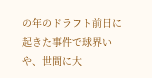の年のドラフト前日に起きた事件で球界いや、世間に大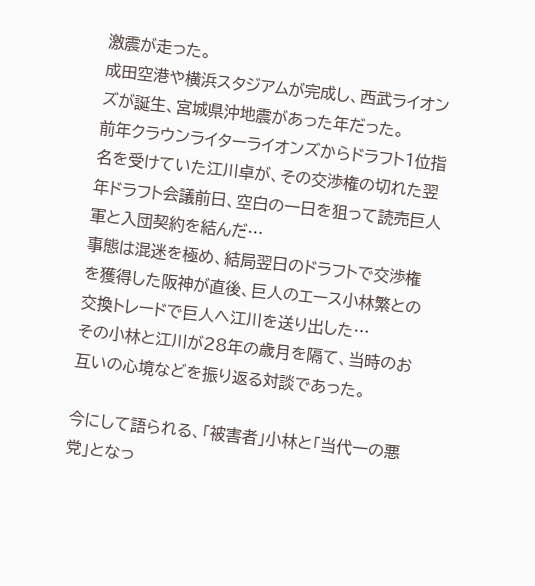激震が走った。
成田空港や横浜スタジアムが完成し、西武ライオンズが誕生、宮城県沖地震があった年だった。
前年クラウンライターライオンズからドラフト1位指名を受けていた江川卓が、その交渉権の切れた翌年ドラフト会議前日、空白の一日を狙って読売巨人軍と入団契約を結んだ…
事態は混迷を極め、結局翌日のドラフトで交渉権を獲得した阪神が直後、巨人のエース小林繁との交換トレードで巨人へ江川を送り出した…
その小林と江川が28年の歳月を隔て、当時のお互いの心境などを振り返る対談であった。

今にして語られる、「被害者」小林と「当代一の悪党」となっ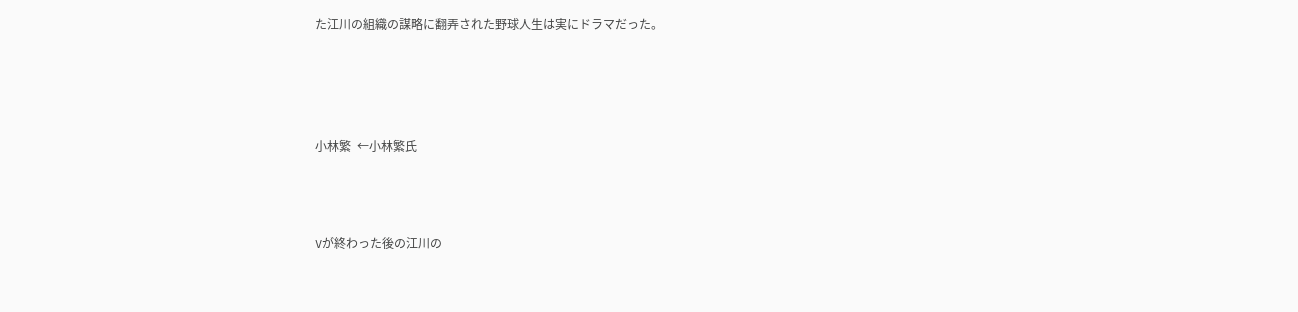た江川の組織の謀略に翻弄された野球人生は実にドラマだった。




小林繁  ←小林繁氏



Vが終わった後の江川の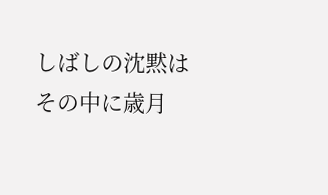しばしの沈黙はその中に歳月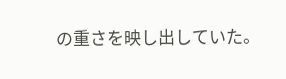の重さを映し出していた。